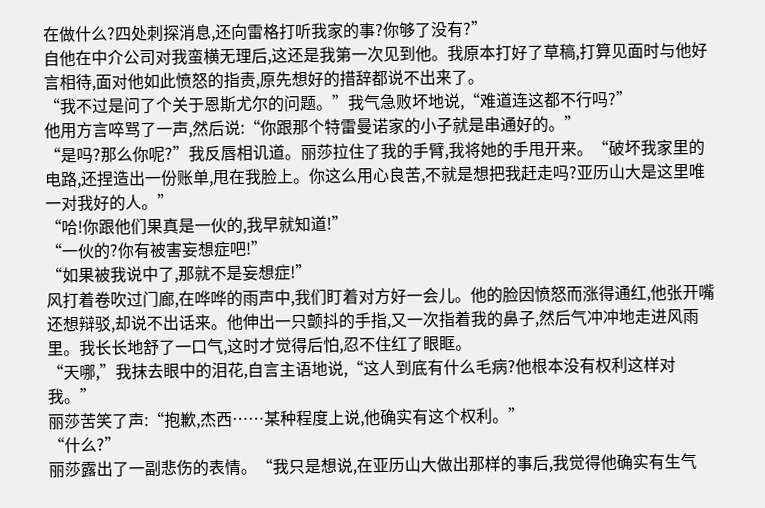在做什么?四处刺探消息,还向雷格打听我家的事?你够了没有?”
自他在中介公司对我蛮横无理后,这还是我第一次见到他。我原本打好了草稿,打算见面时与他好言相待,面对他如此愤怒的指责,原先想好的措辞都说不出来了。
“我不过是问了个关于恩斯尤尔的问题。”我气急败坏地说,“难道连这都不行吗?”
他用方言啐骂了一声,然后说:“你跟那个特雷曼诺家的小子就是串通好的。”
“是吗?那么你呢?”我反唇相讥道。丽莎拉住了我的手臂,我将她的手甩开来。“破坏我家里的电路,还捏造出一份账单,甩在我脸上。你这么用心良苦,不就是想把我赶走吗?亚历山大是这里唯一对我好的人。”
“哈!你跟他们果真是一伙的,我早就知道!”
“一伙的?你有被害妄想症吧!”
“如果被我说中了,那就不是妄想症!”
风打着卷吹过门廊,在哗哗的雨声中,我们盯着对方好一会儿。他的脸因愤怒而涨得通红,他张开嘴还想辩驳,却说不出话来。他伸出一只颤抖的手指,又一次指着我的鼻子,然后气冲冲地走进风雨里。我长长地舒了一口气,这时才觉得后怕,忍不住红了眼眶。
“天哪,”我抹去眼中的泪花,自言主语地说,“这人到底有什么毛病?他根本没有权利这样对我。”
丽莎苦笑了声:“抱歉,杰西……某种程度上说,他确实有这个权利。”
“什么?”
丽莎露出了一副悲伤的表情。“我只是想说,在亚历山大做出那样的事后,我觉得他确实有生气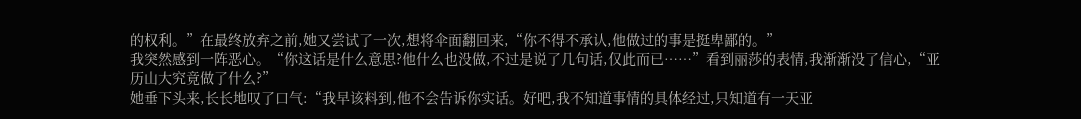的权利。”在最终放弃之前,她又尝试了一次,想将伞面翻回来,“你不得不承认,他做过的事是挺卑鄙的。”
我突然感到一阵恶心。“你这话是什么意思?他什么也没做,不过是说了几句话,仅此而已……”看到丽莎的表情,我渐渐没了信心,“亚历山大究竟做了什么?”
她垂下头来,长长地叹了口气:“我早该料到,他不会告诉你实话。好吧,我不知道事情的具体经过,只知道有一天亚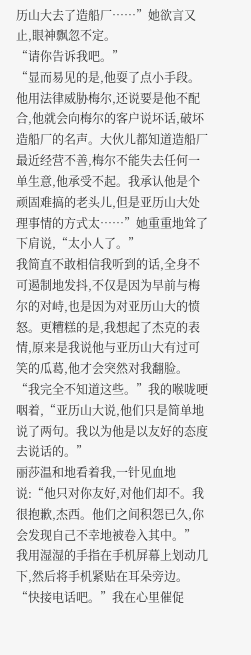历山大去了造船厂……”她欲言又止,眼神飘忽不定。
“请你告诉我吧。”
“显而易见的是,他耍了点小手段。他用法律威胁梅尔,还说要是他不配合,他就会向梅尔的客户说坏话,破坏造船厂的名声。大伙儿都知道造船厂最近经营不善,梅尔不能失去任何一单生意,他承受不起。我承认他是个顽固难搞的老头儿,但是亚历山大处理事情的方式太……”她重重地耸了下肩说,“太小人了。”
我简直不敢相信我听到的话,全身不可遏制地发抖,不仅是因为早前与梅尔的对峙,也是因为对亚历山大的愤怒。更糟糕的是,我想起了杰克的表情,原来是我说他与亚历山大有过可笑的瓜葛,他才会突然对我翻脸。
“我完全不知道这些。”我的喉咙哽咽着,“亚历山大说,他们只是简单地说了两句。我以为他是以友好的态度去说话的。”
丽莎温和地看着我,一针见血地说:“他只对你友好,对他们却不。我很抱歉,杰西。他们之间积怨已久,你会发现自己不幸地被卷入其中。”
我用湿湿的手指在手机屏幕上划动几下,然后将手机紧贴在耳朵旁边。
“快接电话吧。”我在心里催促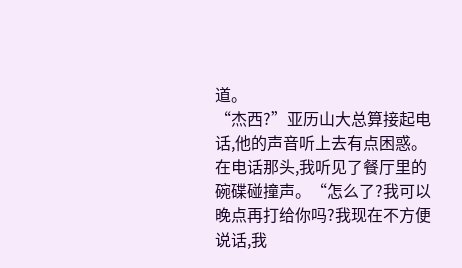道。
“杰西?”亚历山大总算接起电话,他的声音听上去有点困惑。在电话那头,我听见了餐厅里的碗碟碰撞声。“怎么了?我可以晚点再打给你吗?我现在不方便说话,我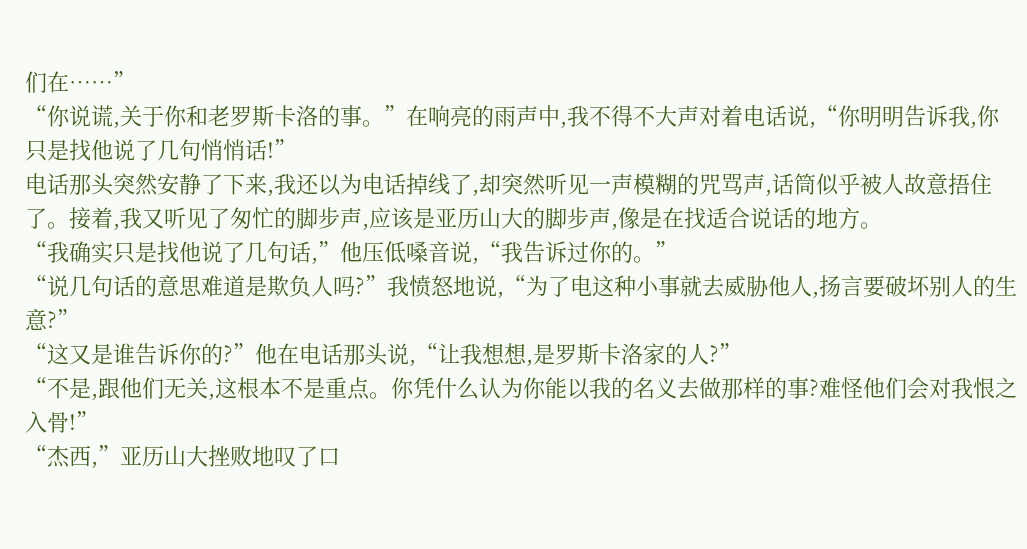们在……”
“你说谎,关于你和老罗斯卡洛的事。”在响亮的雨声中,我不得不大声对着电话说,“你明明告诉我,你只是找他说了几句悄悄话!”
电话那头突然安静了下来,我还以为电话掉线了,却突然听见一声模糊的咒骂声,话筒似乎被人故意捂住了。接着,我又听见了匆忙的脚步声,应该是亚历山大的脚步声,像是在找适合说话的地方。
“我确实只是找他说了几句话,”他压低嗓音说,“我告诉过你的。”
“说几句话的意思难道是欺负人吗?”我愤怒地说,“为了电这种小事就去威胁他人,扬言要破坏别人的生意?”
“这又是谁告诉你的?”他在电话那头说,“让我想想,是罗斯卡洛家的人?”
“不是,跟他们无关,这根本不是重点。你凭什么认为你能以我的名义去做那样的事?难怪他们会对我恨之入骨!”
“杰西,”亚历山大挫败地叹了口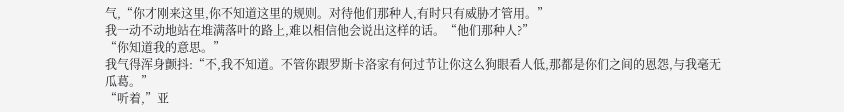气,“你才刚来这里,你不知道这里的规则。对待他们那种人,有时只有威胁才管用。”
我一动不动地站在堆满落叶的路上,难以相信他会说出这样的话。“他们那种人?”
“你知道我的意思。”
我气得浑身颤抖:“不,我不知道。不管你跟罗斯卡洛家有何过节让你这么狗眼看人低,那都是你们之间的恩怨,与我毫无瓜葛。”
“听着,”亚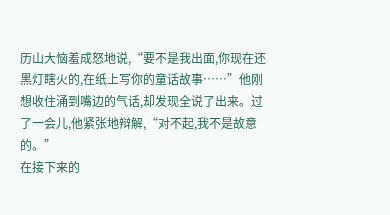历山大恼羞成怒地说,“要不是我出面,你现在还黑灯瞎火的,在纸上写你的童话故事……”他刚想收住涌到嘴边的气话,却发现全说了出来。过了一会儿,他紧张地辩解,“对不起,我不是故意的。”
在接下来的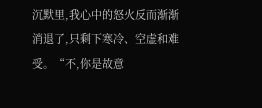沉默里,我心中的怒火反而渐渐消退了,只剩下寒冷、空虚和难受。“不,你是故意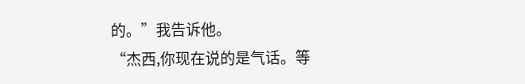的。”我告诉他。
“杰西,你现在说的是气话。等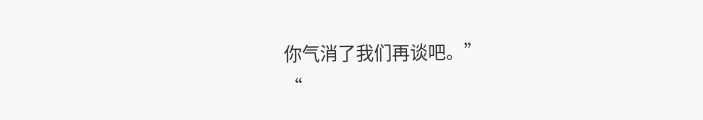你气消了我们再谈吧。”
“